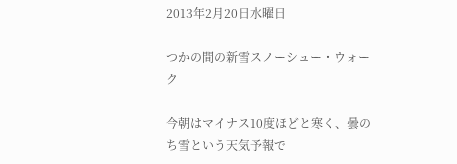2013年2月20日水曜日

つかの間の新雪スノーシュー・ウォーク

今朝はマイナス10度ほどと寒く、曇のち雪という天気予報で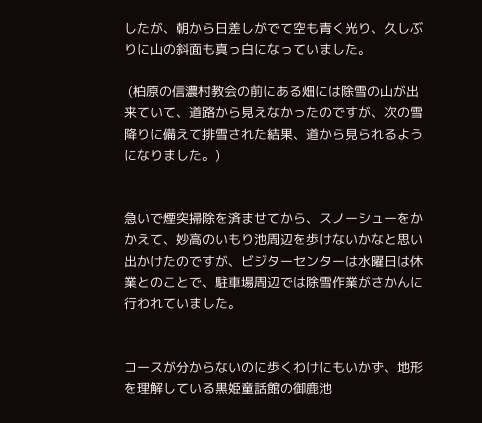したが、朝から日差しがでて空も青く光り、久しぶりに山の斜面も真っ白になっていました。

 (柏原の信濃村教会の前にある畑には除雪の山が出来ていて、道路から見えなかったのですが、次の雪降りに備えて排雪された結果、道から見られるようになりました。)


急いで煙突掃除を済ませてから、スノーシューをかかえて、妙高のいもり池周辺を歩けないかなと思い出かけたのですが、ビジターセンターは水曜日は休業とのことで、駐車場周辺では除雪作業がさかんに行われていました。


コースが分からないのに歩くわけにもいかず、地形を理解している黒姫童話館の御鹿池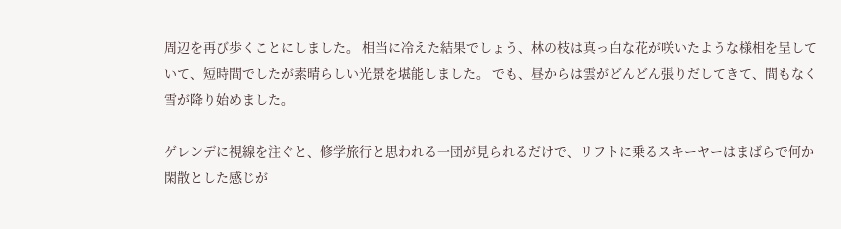周辺を再び歩くことにしました。 相当に冷えた結果でしょう、林の枝は真っ白な花が咲いたような様相を呈していて、短時間でしたが素晴らしい光景を堪能しました。 でも、昼からは雲がどんどん張りだしてきて、間もなく雪が降り始めました。

ゲレンデに視線を注ぐと、修学旅行と思われる一団が見られるだけで、リフトに乗るスキーヤーはまばらで何か閑散とした感じが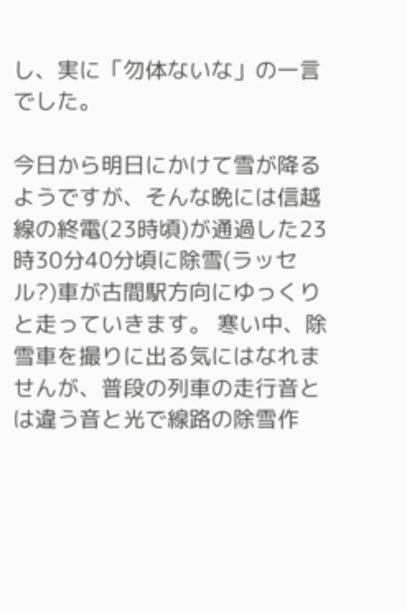し、実に「勿体ないな」の一言でした。

今日から明日にかけて雪が降るようですが、そんな晩には信越線の終電(23時頃)が通過した23時30分40分頃に除雪(ラッセル?)車が古間駅方向にゆっくりと走っていきます。 寒い中、除雪車を撮りに出る気にはなれませんが、普段の列車の走行音とは違う音と光で線路の除雪作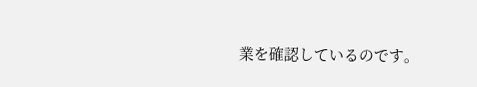業を確認しているのです。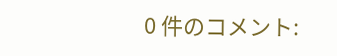0 件のコメント: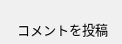コメントを投稿